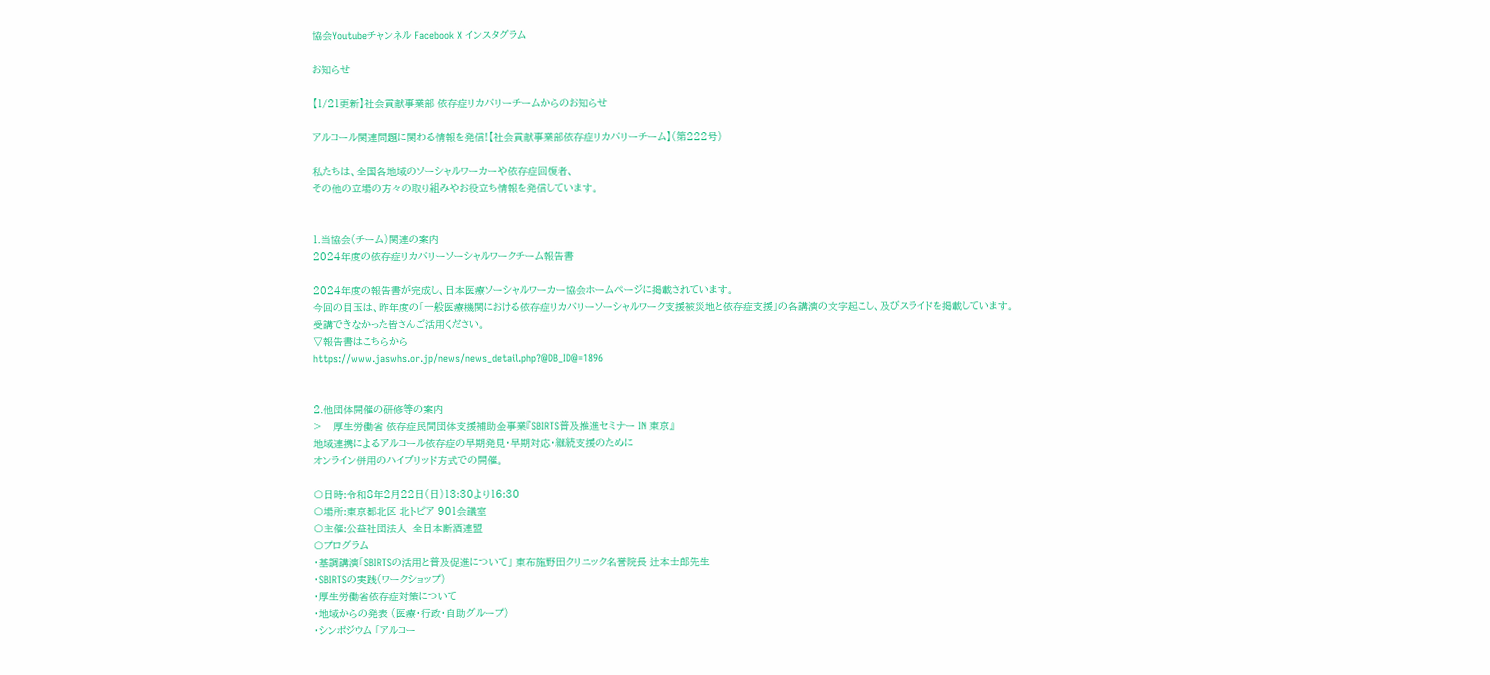協会Youtubeチャンネル Facebook X インスタグラム

お知らせ

【1/21更新】社会貢献事業部 依存症リカバリーチームからのお知らせ

アルコール関連問題に関わる情報を発信!【社会貢献事業部依存症リカバリーチーム】(第222号)

私たちは、全国各地域のソーシャルワーカーや依存症回復者、
その他の立場の方々の取り組みやお役立ち情報を発信しています。


1.当協会(チーム)関連の案内
2024年度の依存症リカバリーソーシャルワークチーム報告書

2024年度の報告書が完成し、日本医療ソーシャルワーカー協会ホームページに掲載されています。
今回の目玉は、昨年度の「一般医療機関における依存症リカバリーソーシャルワーク支援被災地と依存症支援」の各講演の文字起こし、及びスライドを掲載しています。
受講できなかった皆さんご活用ください。
▽報告書はこちらから
https://www.jaswhs.or.jp/news/news_detail.php?@DB_ID@=1896


2.他団体開催の研修等の案内
>    厚生労働省 依存症民間団体支援補助金事業『SBIRTS普及推進セミナー IN 東京』
地域連携によるアルコール依存症の早期発見・早期対応・継続支援のために
オンライン併用のハイブリッド方式での開催。

〇日時:令和8年2月22日(日)13:30より16:30
〇場所:東京都北区 北トピア 901会議室
〇主催:公益社団法人  全日本断酒連盟
〇プログラム
・基調講演「SBIRTSの活用と普及促進について」 東布施野田クリニック名誉院長 辻本士郎先生
・SBIRTSの実践(ワークショップ)
・厚生労働省依存症対策について
・地域からの発表 (医療・行政・自助グループ)
・シンポジウム 「アルコー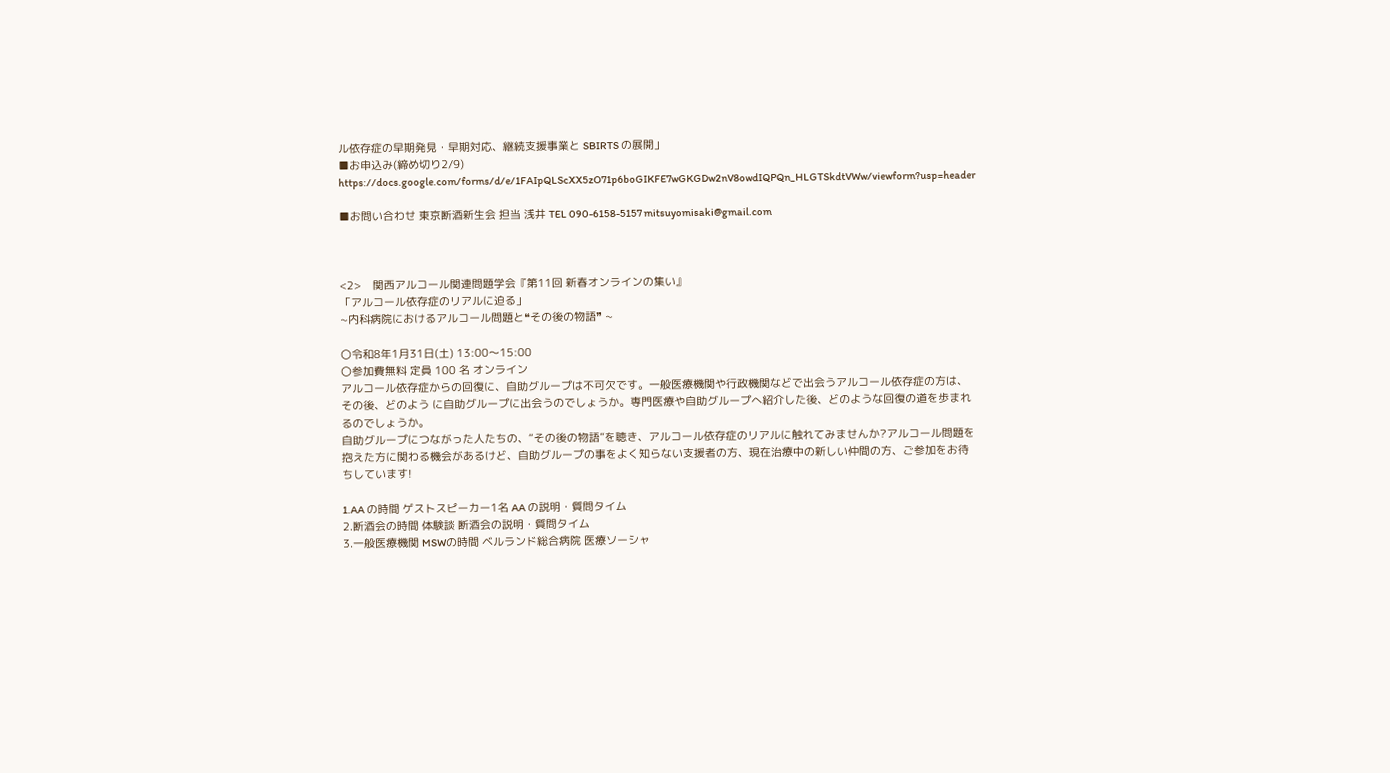ル依存症の早期発見・早期対応、継続支援事業と SBIRTS の展開」
■お申込み(締め切り2/9)  https://docs.google.com/forms/d/e/1FAIpQLScXX5zO71p6boGIKFE7wGKGDw2nV8owdIQPQn_HLGTSkdtVWw/viewform?usp=header

■お問い合わせ 東京断酒新生会 担当 浅井 TEL 090-6158-5157 mitsuyomisaki@gmail.com



<2>    関西アルコール関連問題学会『第11回 新春オンラインの集い』
「アルコール依存症のリアルに迫る」
∼内科病院におけるアルコール問題と❝その後の物語❞ ∼

〇令和8年1月31日(土) 13:00〜15:00
〇参加費無料 定員 100 名 オンライン
アルコール依存症からの回復に、自助グループは不可欠です。一般医療機関や行政機関などで出会うアルコール依存症の方は、その後、どのよう に自助グループに出会うのでしょうか。専門医療や自助グループへ紹介した後、どのような回復の道を歩まれるのでしょうか。
自助グループにつながった人たちの、“その後の物語”を聴き、アルコール依存症のリアルに触れてみませんか?アルコール問題を抱えた方に関わる機会があるけど、自助グループの事をよく知らない支援者の方、現在治療中の新しい仲間の方、ご参加をお待ちしています!

1.AA の時間 ゲストスピーカー1名 AA の説明・質問タイム
2.断酒会の時間 体験談 断酒会の説明・質問タイム
3.一般医療機関 MSWの時間 ベルランド総合病院 医療ソーシャ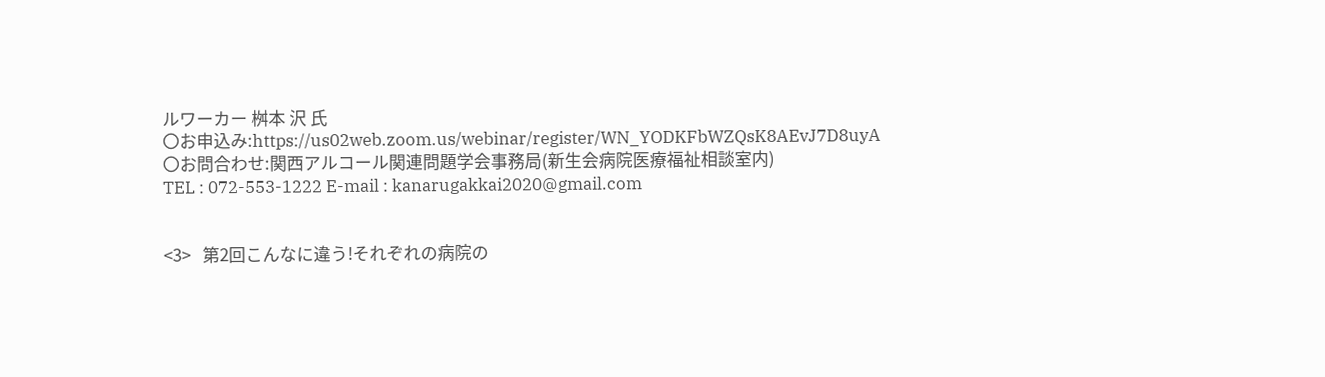ルワーカー 桝本 沢 氏
〇お申込み:https://us02web.zoom.us/webinar/register/WN_YODKFbWZQsK8AEvJ7D8uyA
〇お問合わせ:関西アルコール関連問題学会事務局(新生会病院医療福祉相談室内)
TEL : 072-553-1222 E-mail : kanarugakkai2020@gmail.com


<3>   第2回こんなに違う!それぞれの病院の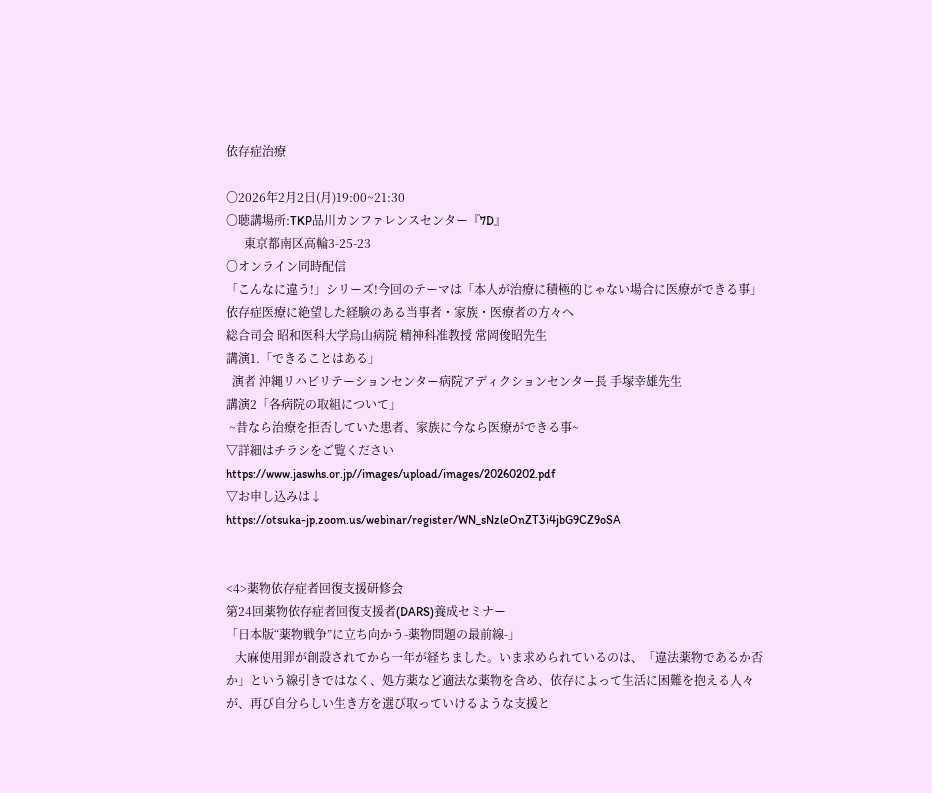依存症治療

〇2026年2月2日(月)19:00~21:30
〇聴講場所:TKP品川カンファレンスセンター『7D』
      東京都南区高輪3-25-23
〇オンライン同時配信
「こんなに違う!」シリーズ!今回のテーマは「本人が治療に積極的じゃない場合に医療ができる事」
依存症医療に絶望した経験のある当事者・家族・医療者の方々へ
総合司会 昭和医科大学烏山病院 精神科准教授 常岡俊昭先生
講演1.「できることはある」
  演者 沖縄リハビリテーションセンター病院アディクションセンター長 手塚幸雄先生
講演2「各病院の取組について」
 ~昔なら治療を拒否していた患者、家族に今なら医療ができる事~
▽詳細はチラシをご覧ください
https://www.jaswhs.or.jp//images/upload/images/20260202.pdf
▽お申し込みは↓
https://otsuka-jp.zoom.us/webinar/register/WN_sNzleOnZT3i4jbG9CZ9oSA


<4>薬物依存症者回復支援研修会
第24回薬物依存症者回復支援者(DARS)養成セミナー
「日本版“薬物戦争”に立ち向かう-薬物問題の最前線-」
   大麻使用罪が創設されてから一年が経ちました。いま求められているのは、「違法薬物であるか否か」という線引きではなく、処方薬など適法な薬物を含め、依存によって生活に困難を抱える人々が、再び自分らしい生き方を選び取っていけるような支援と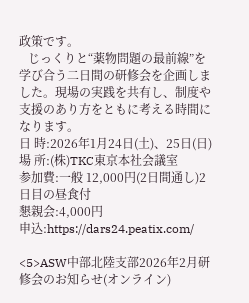政策です。
   じっくりと“薬物問題の最前線”を学び合う二日間の研修会を企画しました。現場の実践を共有し、制度や支援のあり方をともに考える時間になります。
日 時:2026年1月24日(土)、25日(日)
場 所:(株)TKC東京本社会議室
参加費:一般 12,000円(2日間通し)2日目の昼食付
懇親会:4,000円
申込:https://dars24.peatix.com/

<5>ASW中部北陸支部2026年2月研修会のお知らせ(オンライン)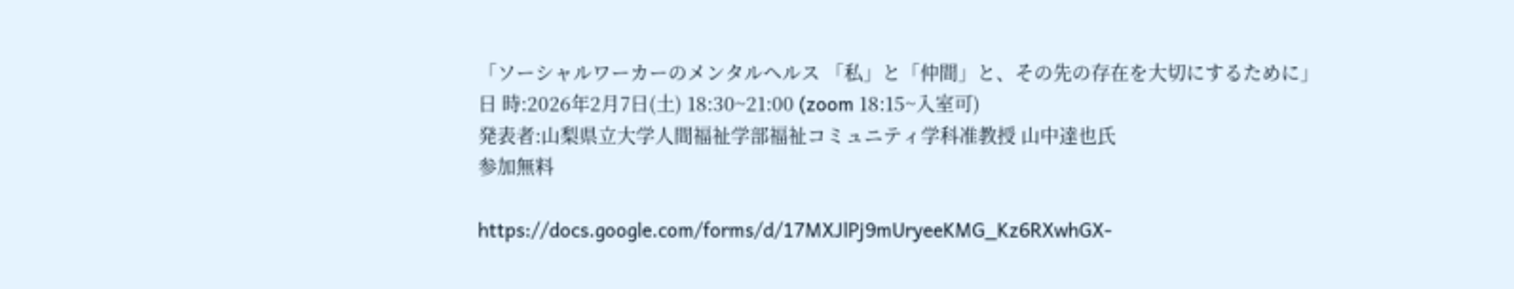「ソーシャルワーカーのメンタルヘルス 「私」と「仲間」と、その先の存在を大切にするために」
日 時:2026年2月7日(土) 18:30~21:00 (zoom 18:15~入室可)
発表者:山梨県立大学人間福祉学部福祉コミュニティ学科准教授 山中達也氏
参加無料

https://docs.google.com/forms/d/17MXJlPj9mUryeeKMG_Kz6RXwhGX-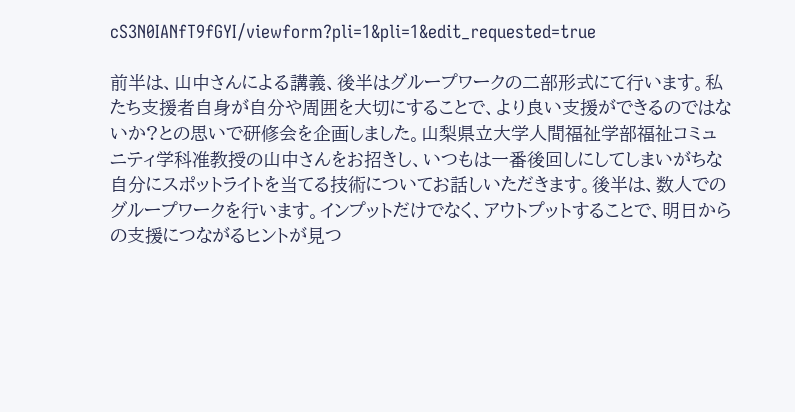cS3N0IANfT9fGYI/viewform?pli=1&pli=1&edit_requested=true

前半は、山中さんによる講義、後半はグループワークの二部形式にて行います。私たち支援者自身が自分や周囲を大切にすることで、より良い支援ができるのではないか?との思いで研修会を企画しました。山梨県立大学人間福祉学部福祉コミュニティ学科准教授の山中さんをお招きし、いつもは一番後回しにしてしまいがちな自分にスポットライトを当てる技術についてお話しいただきます。後半は、数人でのグループワークを行います。インプットだけでなく、アウトプットすることで、明日からの支援につながるヒントが見つ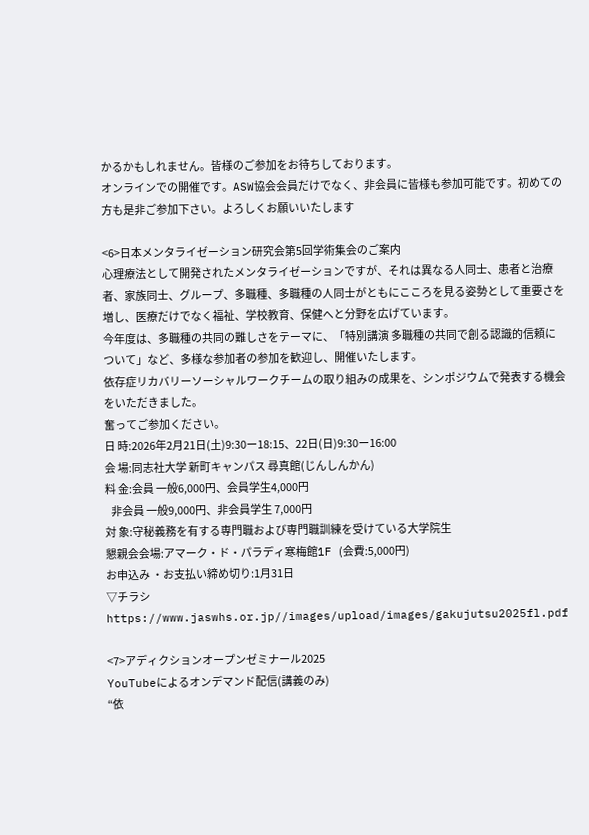かるかもしれません。皆様のご参加をお待ちしております。
オンラインでの開催です。ASW協会会員だけでなく、非会員に皆様も参加可能です。初めての方も是非ご参加下さい。よろしくお願いいたします

<6>日本メンタライゼーション研究会第5回学術集会のご案内
心理療法として開発されたメンタライゼーションですが、それは異なる人同士、患者と治療者、家族同士、グループ、多職種、多職種の人同士がともにこころを見る姿勢として重要さを増し、医療だけでなく福祉、学校教育、保健へと分野を広げています。
今年度は、多職種の共同の難しさをテーマに、「特別講演 多職種の共同で創る認識的信頼について」など、多様な参加者の参加を歓迎し、開催いたします。
依存症リカバリーソーシャルワークチームの取り組みの成果を、シンポジウムで発表する機会をいただきました。
奮ってご参加ください。
日 時:2026年2月21日(土)9:30ー18:15、22日(日)9:30ー16:00
会 場:同志社大学 新町キャンパス 尋真館(じんしんかん)
料 金:会員 一般6,000円、会員学生4,000円
   非会員 一般9,000円、非会員学生 7,000円
対 象:守秘義務を有する専門職および専門職訓練を受けている大学院生
懇親会会場:アマーク・ド・パラディ寒梅館1F (会費:5,000円)
お申込み ・お支払い締め切り:1月31日
▽チラシ
https://www.jaswhs.or.jp//images/upload/images/gakujutsu2025fl.pdf

<7>アディクションオープンゼミナール2025
YouTubeによるオンデマンド配信(講義のみ)
“依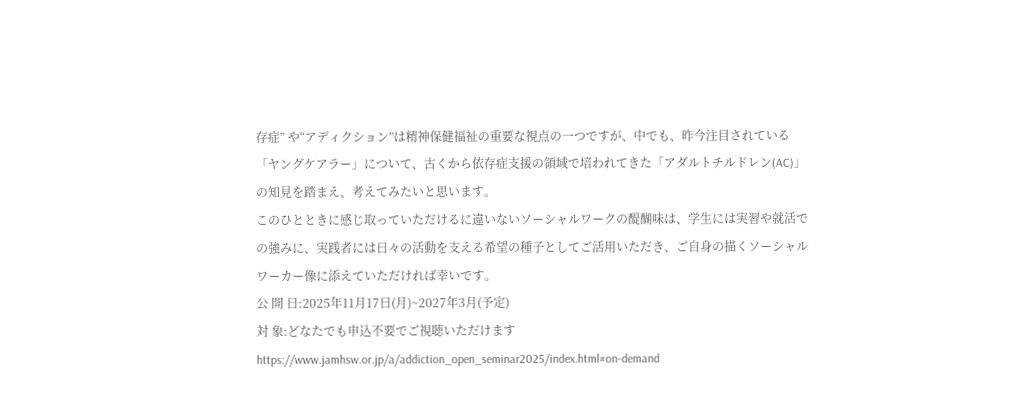存症” や“アディクション”は精神保健福祉の重要な視点の一つですが、中でも、昨今注目されている「ヤングケアラー」について、古くから依存症支援の領域で培われてきた「アダルトチルドレン(AC)」の知見を踏まえ、考えてみたいと思います。
このひとときに感じ取っていただけるに違いないソーシャルワークの醍醐味は、学生には実習や就活での強みに、実践者には日々の活動を支える希望の種子としてご活用いただき、ご自身の描くソーシャルワーカー像に添えていただければ幸いです。
公 開 日:2025年11月17日(月)~2027年3月(予定)
対 象:どなたでも申込不要でご視聴いただけます
https://www.jamhsw.or.jp/a/addiction_open_seminar2025/index.html#on-demand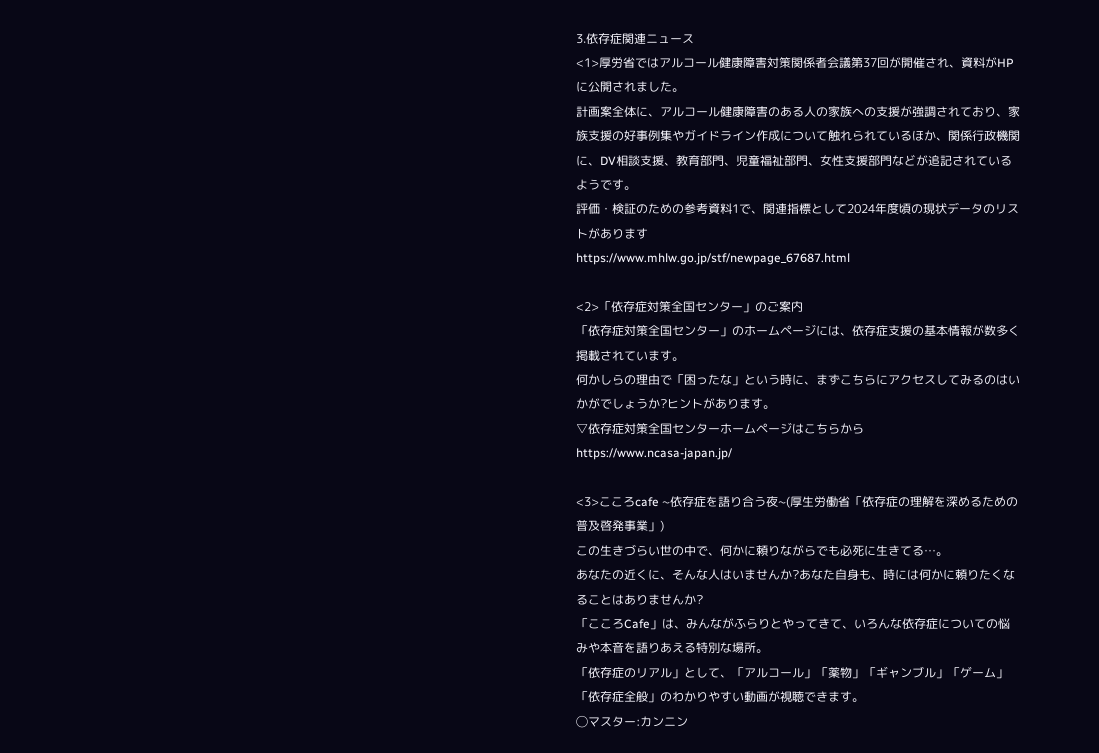3.依存症関連ニュース
<1>厚労省ではアルコール健康障害対策関係者会議第37回が開催され、資料がHPに公開されました。
計画案全体に、アルコール健康障害のある人の家族への支援が強調されており、家族支援の好事例集やガイドライン作成について触れられているほか、関係行政機関に、DV相談支援、教育部門、児童福祉部門、女性支援部門などが追記されているようです。
評価・検証のための参考資料1で、関連指標として2024年度頃の現状データのリストがあります
https://www.mhlw.go.jp/stf/newpage_67687.html

<2>「依存症対策全国センター」のご案内
「依存症対策全国センター」のホームページには、依存症支援の基本情報が数多く掲載されています。
何かしらの理由で「困ったな」という時に、まずこちらにアクセスしてみるのはいかがでしょうか?ヒントがあります。
▽依存症対策全国センターホームページはこちらから
https://www.ncasa-japan.jp/

<3>こころcafe ~依存症を語り合う夜~(厚生労働省「依存症の理解を深めるための普及啓発事業」)
この生きづらい世の中で、何かに頼りながらでも必死に生きてる…。
あなたの近くに、そんな人はいませんか?あなた自身も、時には何かに頼りたくなることはありませんか?
「こころCafe」は、みんながふらりとやってきて、いろんな依存症についての悩みや本音を語りあえる特別な場所。
「依存症のリアル」として、「アルコール」「薬物」「ギャンブル」「ゲーム」「依存症全般」のわかりやすい動画が視聴できます。
◯マスター:カンニン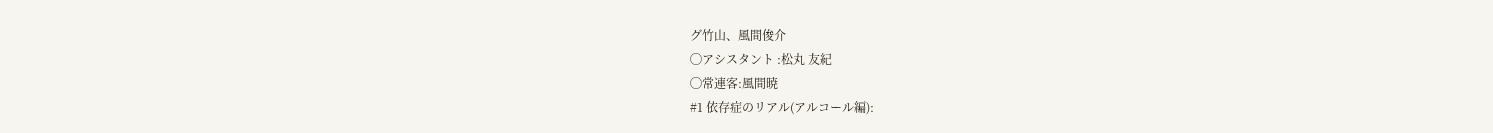グ竹山、風間俊介
◯アシスタント :松丸 友紀
◯常連客:風間暁
#1 依存症のリアル(アルコール編):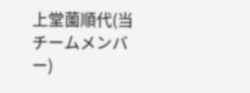上堂薗順代(当チームメンバー)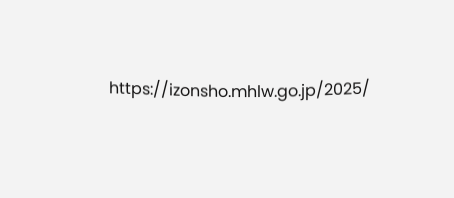https://izonsho.mhlw.go.jp/2025/